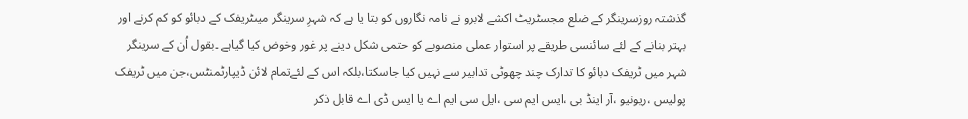گذشتہ روزسرینگر کے ضلع مجسٹریٹ اکشے لابرو نے نامہ نگاروں کو بتا یا ہے کہ شہرِ سرینگر میںٹریفک کے دبائو کو کم کرنے اور بہتر بنانے کے لئے سائنسی طریقے پر استوار عملی منصوبے کو حتمی شکل دینے پر غور وخوض کیا گیاہے ۔بقول اُن کے سرینگر شہر میں ٹریفک دبائو کا تدارک چند چھوٹی تدابیر سے نہیں کیا جاسکتا،بلکہ اس کے لئےتمام لائن ڈیپارٹمنٹس،جن میں ٹریفک پولیس ،ریونیو ،آر اینڈ بی ،ایس ایم سی ،ایل سی ایم اے یا ایس ڈی اے قابل ذکر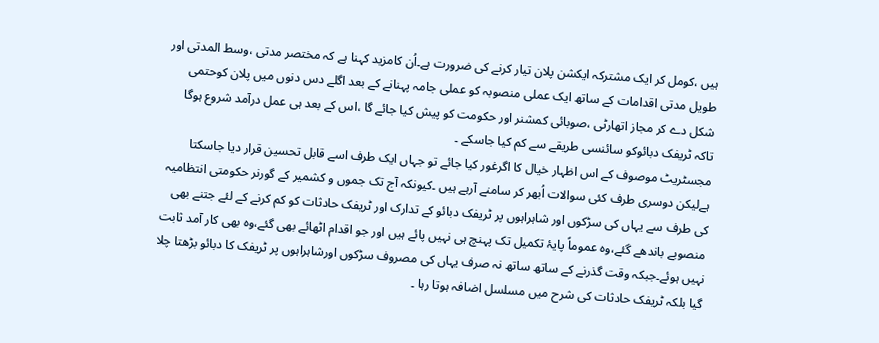ہیں ،کومل کر ایک مشترکہ ایکشن پلان تیار کرنے کی ضرورت ہے۔اُن کامزید کہنا ہے کہ مختصر مدتی ،وسط المدتی اور طویل مدتی اقدامات کے ساتھ ایک عملی منصوبہ کو عملی جامہ پہنانے کے بعد اگلے دس دنوں میں پلان کوحتمی شکل دے کر مجاز اتھارٹی ،صوبائی کمشنر اور حکومت کو پیش کیا جائے گا ،اس کے بعد ہی عمل درآمد شروع ہوگا تاکہ ٹریفک دبائوکو سائنسی طریقے سے کم کیا جاسکے ۔
مجسٹریٹ موصوف کے اس اظہار خیال کا اگرغور کیا جائے تو جہاں ایک طرف اسے قابل تحسین قرار دیا جاسکتا ہےلیکن دوسری طرف کئی سوالات اُبھر کر سامنے آرہے ہیں ۔کیونکہ آج تک جموں و کشمیر کے گورنر حکومتی انتظامیہ کی طرف سے یہاں کی سڑکوں اور شاہراہوں پر ٹریفک دبائو کے تدارک اور ٹریفک حادثات کو کم کرنے کے لئے جتنے بھی منصوبے باندھے گئے،وہ عموماً پایۂ تکمیل تک پہنچ ہی نہیں پائے ہیں اور جو اقدام اٹھائے بھی گئے،وہ بھی کار آمد ثابت نہیں ہوئے۔جبکہ وقت گذرنے کے ساتھ ساتھ نہ صرف یہاں کی مصروف سڑکوں اورشاہراہوں پر ٹریفک کا دبائو بڑھتا چلا گیا بلکہ ٹریفک حادثات کی شرح میں مسلسل اضافہ ہوتا رہا ۔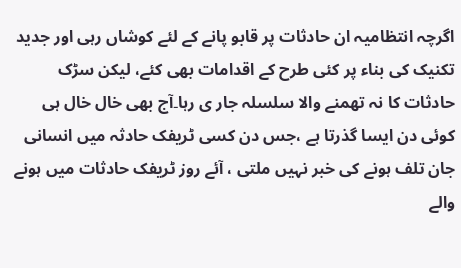اگرچہ انتظامیہ ان حادثات پر قابو پانے کے لئے کوشاں رہی اور جدید تکنیک کی بناء پر کئی طرح کے اقدامات بھی کئے، لیکن سڑک حادثات کا نہ تھمنے والا سلسلہ جار ی رہا۔آج بھی خال خال ہی کوئی دن ایسا گذرتا ہے ،جس دن کسی ٹریفک حادثہ میں انسانی جان تلف ہونے کی خبر نہیں ملتی ، آئے روز ٹریفک حادثات میں ہونے والے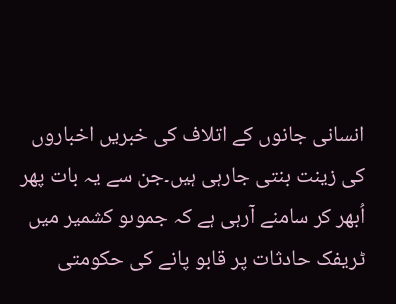انسانی جانوں کے اتلاف کی خبریں اخباروں کی زینت بنتی جارہی ہیں۔جن سے یہ بات پھر اُبھر کر سامنے آرہی ہے کہ جموںو کشمیر میں ٹریفک حادثات پر قابو پانے کی حکومتی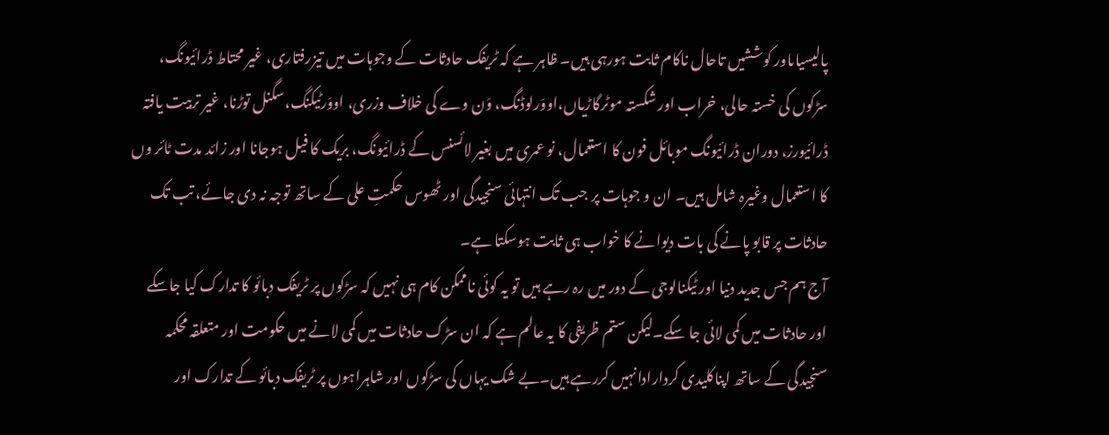پالیسیاںاور کوششیں تاحال ناکام ثابت ہورہی ہیں۔ ظاہر ہے کہ ٹریفک حادثات کے وجوہات میں تیزرفتاری، غیر محتاط ڈرائیونگ، سڑکوں کی خستہ حالی، خراب اور شکستہ موٹرگاڑیاں،اووَرلوڈنگ، وَن وے کی خلاف وزری، اووَرٹیکنگ،سگنل توڑنا، غیر تربیت یافتہ ڈرائیورز، دوران ڈرائیونگ موبائل فون کا استعمال، نو عمری میں بغیر لائسنس کے ڈرائیونگ، بریک کا فیل ہوجانا اور زائد مدت ٹائر وں کا استعمال وغیرہ شامل ہیں۔ ان و جوہات پر جب تک انتہائی سنجیدگی اور ٹھوس حکمتِ علی کے ساتھ توجہ نہ دی جائے، تب تک حادثات پر قابو پانے کی بات دیوانے کا خواب ہی ثابت ہوسکتا ہے۔
آج ہم جس جدید دنیا اور ٹیکنالوجی کے دور میں رہ رہے ہیں تو یہ کوئی ناممکن کام ہی نہیں کہ سڑکوں پر ٹریفک دبائو کا تدارک کیا جاسکے اور حادثات میں کمی لائی جا سکے۔لیکن ستم ظریفی کا یہ عالم ہے کہ ان سڑک حادثات میں کمی لانے میں حکومت اور متعلقہ محکمہ سنجیدگی کے ساتھ اپناکلیدی کردارادانہیں کررہے ہیں۔بے شک یہاں کی سڑکوں اور شاہراہوں پر ٹریفک دبائو کے تدارک اور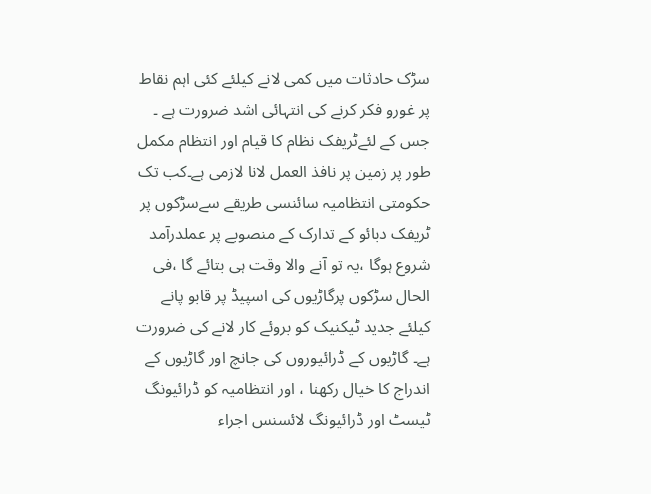سڑک حادثات میں کمی لانے کیلئے کئی اہم نقاط پر غورو فکر کرنے کی انتہائی اشد ضرورت ہے ۔ جس کے لئےٹریفک نظام کا قیام اور انتظام مکمل طور پر زمین پر نافذ العمل لانا لازمی ہے۔کب تک حکومتی انتظامیہ سائنسی طریقے سےسڑکوں پر ٹریفک دبائو کے تدارک کے منصوبے پر عملدرآمد شروع ہوگا ،یہ تو آنے والا وقت ہی بتائے گا ،فی الحال سڑکوں پرگاڑیوں کی اسپیڈ پر قابو پانے کیلئے جدید ٹیکنیک کو بروئے کار لانے کی ضرورت ہے۔ گاڑیوں کے ڈرائیوروں کی جانچ اور گاڑیوں کے اندراج کا خیال رکھنا ، اور انتظامیہ کو ڈرائیونگ ٹیسٹ اور ڈرائیونگ لائسنس اجراء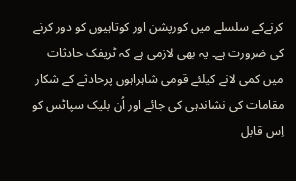کرنےکے سلسلے میں کورپشن اور کوتاہیوں کو دور کرنے کی ضرورت ہے۔ یہ بھی لازمی ہے کہ ٹریفک حادثات میں کمی لانے کیلئے قومی شاہراہوں پرحادثے کے شکار مقامات کی نشاندہی کی جائے اور اُن بلیک سپاٹس کو اِس قابل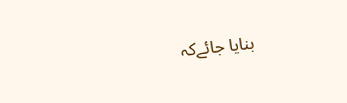بنایا جائےکہ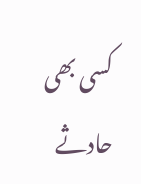کسی بھی حادثے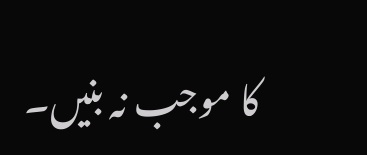کا موجب نہ بنیں۔